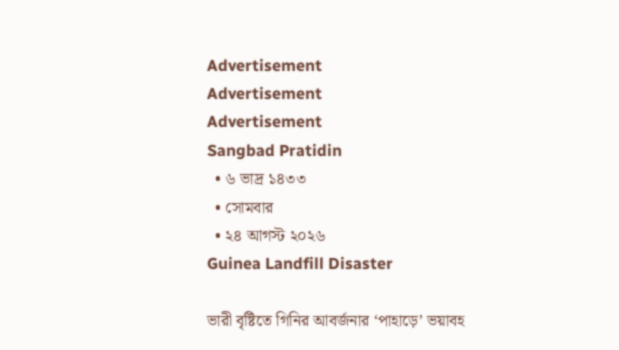Advertisement
Advertisement
Advertisement
Sangbad Pratidin
  • ৬ ভাদ্র ১৪৩৩
  • সোমবার
  • ২৪ আগস্ট ২০২৬
Guinea Landfill Disaster

ভারী বৃষ্টিতে গিনির আবর্জনার ‘পাহাড়ে’ ভয়াবহ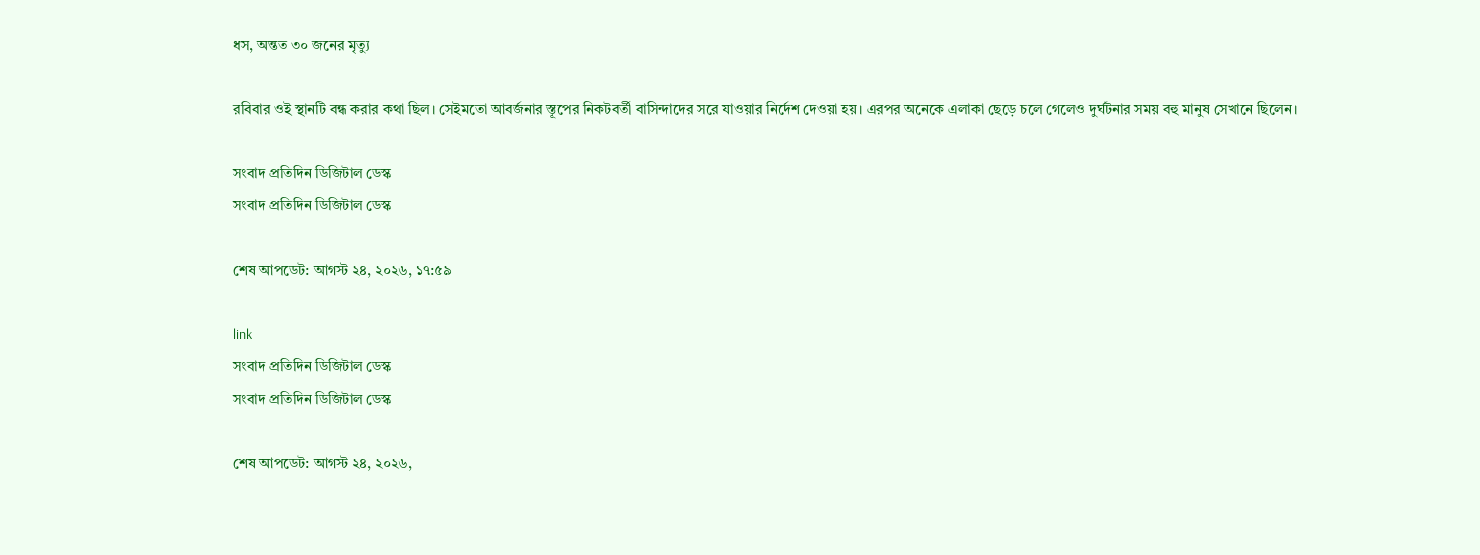ধস, অন্তত ৩০ জনের মৃত্যু

রবিবার ওই স্থানটি বন্ধ করার কথা ছিল। সেইমতো আবর্জনার স্তূপের নিকটবর্তী বাসিন্দাদের সরে যাওয়ার নির্দেশ দেওয়া হয়। এরপর অনেকে এলাকা ছেড়ে চলে গেলেও দুর্ঘটনার সময় বহু মানুষ সেখানে ছিলেন।

সংবাদ প্রতিদিন ডিজিটাল ডেস্ক
সংবাদ প্রতিদিন ডিজিটাল ডেস্ক

শেষ আপডেট: আগস্ট ২৪, ২০২৬, ১৭:৫৯

link
সংবাদ প্রতিদিন ডিজিটাল ডেস্ক
সংবাদ প্রতিদিন ডিজিটাল ডেস্ক

শেষ আপডেট: আগস্ট ২৪, ২০২৬,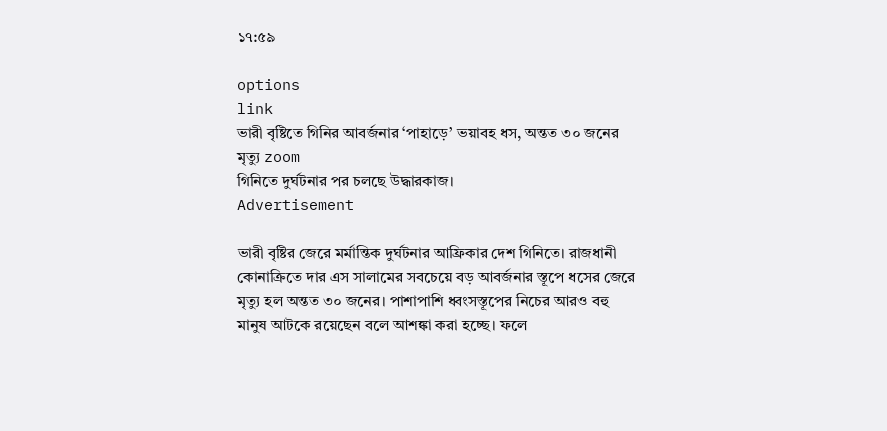১৭:৫৯

options
link
ভারী বৃষ্টিতে গিনির আবর্জনার ‘পাহাড়ে’ ভয়াবহ ধস, অন্তত ৩০ জনের মৃত্যু zoom
গিনিতে দুর্ঘটনার পর চলছে উদ্ধারকাজ।
Advertisement

ভারী বৃষ্টির জেরে মর্মান্তিক দুর্ঘটনার আফ্রিকার দেশ গিনিতে। রাজধানী কোনাক্রিতে দার এস সালামের সবচেয়ে বড় আবর্জনার স্তূপে ধসের জেরে মৃত্যু হল অন্তত ৩০ জনের। পাশাপাশি ধ্বংসস্তূপের নিচের আরও বহু মানুষ আটকে রয়েছেন বলে আশঙ্কা করা হচ্ছে। ফলে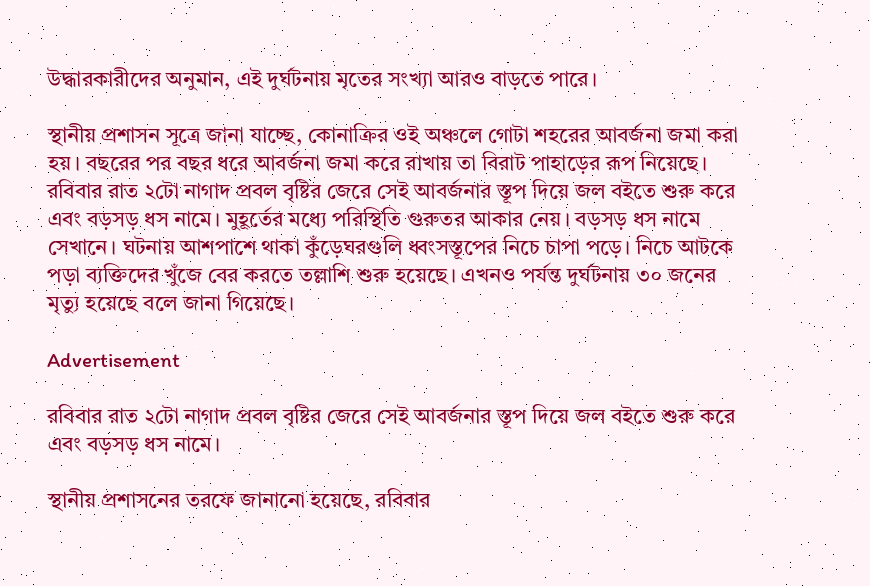উদ্ধারকারীদের অনুমান, এই দুর্ঘটনায় মৃতের সংখ্যা আরও বাড়তে পারে।

স্থানীয় প্রশাসন সূত্রে জানা যাচ্ছে, কোনাক্রির ওই অঞ্চলে গোটা শহরের আবর্জনা জমা করা হয়। বছরের পর বছর ধরে আবর্জনা জমা করে রাখায় তা বিরাট পাহাড়ের রূপ নিয়েছে। রবিবার রাত ২টো নাগাদ প্রবল বৃষ্টির জেরে সেই আবর্জনার স্তূপ দিয়ে জল বইতে শুরু করে এবং বড়সড় ধস নামে। মুহূর্তের মধ্যে পরিস্থিতি গুরুতর আকার নেয়। বড়সড় ধস নামে সেখানে। ঘটনায় আশপাশে থাকা কুঁড়েঘরগুলি ধ্বংসস্তূপের নিচে চাপা পড়ে। নিচে আটকে পড়া ব্যক্তিদের খুঁজে বের করতে তল্লাশি শুরু হয়েছে। এখনও পর্যন্ত দুর্ঘটনায় ৩০ জনের মৃত্যু হয়েছে বলে জানা গিয়েছে।

Advertisement

রবিবার রাত ২টো নাগাদ প্রবল বৃষ্টির জেরে সেই আবর্জনার স্তূপ দিয়ে জল বইতে শুরু করে এবং বড়সড় ধস নামে।

স্থানীয় প্রশাসনের তরফে জানানো হয়েছে, রবিবার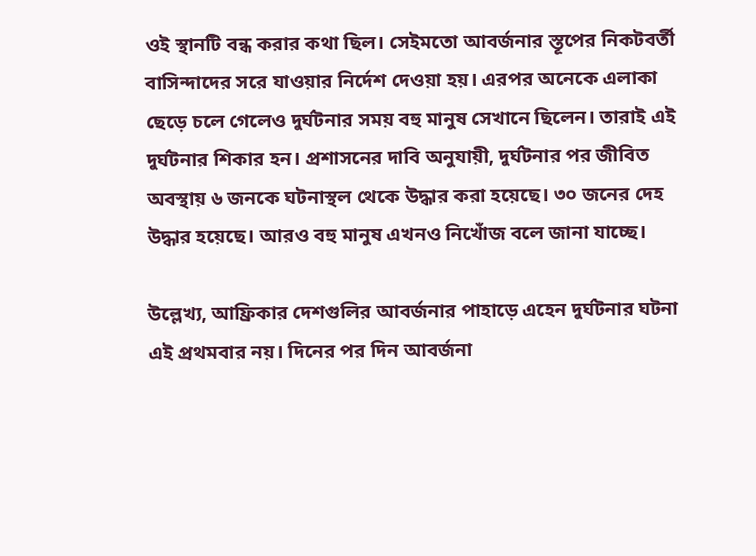ওই স্থানটি বন্ধ করার কথা ছিল। সেইমতো আবর্জনার স্তূপের নিকটবর্তী বাসিন্দাদের সরে যাওয়ার নির্দেশ দেওয়া হয়। এরপর অনেকে এলাকা ছেড়ে চলে গেলেও দুর্ঘটনার সময় বহু মানুষ সেখানে ছিলেন। তারাই এই দুর্ঘটনার শিকার হন। প্রশাসনের দাবি অনুযায়ী, দুর্ঘটনার পর জীবিত অবস্থায় ৬ জনকে ঘটনাস্থল থেকে উদ্ধার করা হয়েছে। ৩০ জনের দেহ উদ্ধার হয়েছে। আরও বহু মানুষ এখনও নিখোঁজ বলে জানা যাচ্ছে।

উল্লেখ্য, আফ্রিকার দেশগুলির আবর্জনার পাহাড়ে এহেন দুর্ঘটনার ঘটনা এই প্রথমবার নয়। দিনের পর দিন আবর্জনা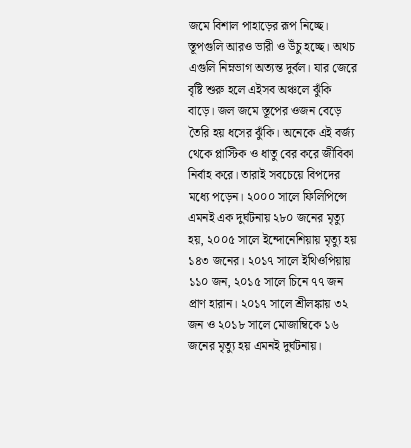জমে বিশাল পাহাড়ের রূপ নিচ্ছে। স্তূপগুলি আরও ভারী ও উঁচু হচ্ছে। অথচ এগুলি নিম্নভাগ অত্যন্ত দুর্বল। যার জেরে বৃষ্টি শুরু হলে এইসব অঞ্চলে ঝুঁকি বাড়ে। জল জমে স্তূপের ওজন বেড়ে তৈরি হয় ধসের ঝুঁকি। অনেকে এই বর্জ্য থেকে প্লাস্টিক ও ধাতু বের করে জীবিকা নির্বাহ করে। তারাই সবচেয়ে বিপদের মধ্যে পড়েন। ২০০০ সালে ফিলিপিন্সে এমনই এক দুর্ঘটনায় ২৮০ জনের মৃত্যু হয়, ২০০৫ সালে ইন্দোনেশিয়ায় মৃত্যু হয় ১৪৩ জনের। ২০১৭ সালে ইথিওপিয়ায় ১১০ জন, ২০১৫ সালে চিনে ৭৭ জন প্রাণ হারান। ২০১৭ সালে শ্রীলঙ্কায় ৩২ জন ও ২০১৮ সালে মোজাম্বিকে ১৬ জনের মৃত্যু হয় এমনই দুর্ঘটনায়।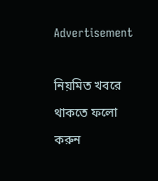Advertisement

নিয়মিত খবরে থাকতে ফলো করুন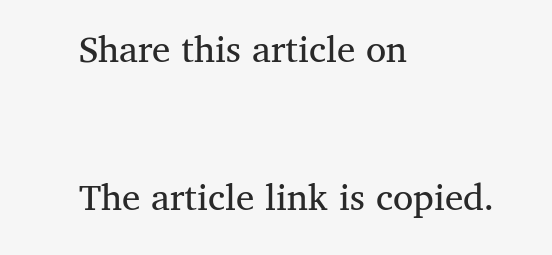Share this article on

The article link is copied.